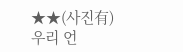★★(사진有) 우리 언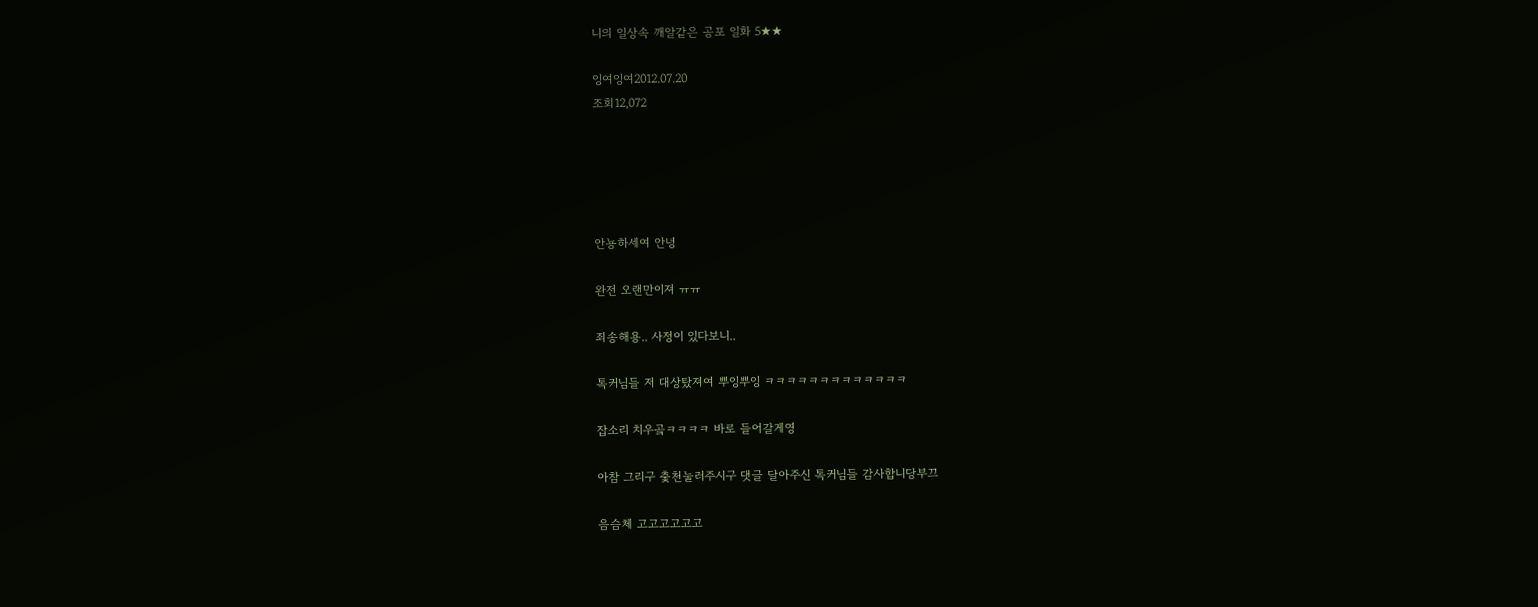니의 일상속 깨알같은 공포 일화 5★★

잉여잉여2012.07.20
조회12,072





안뇽하세여 안녕

완전 오랜만이져 ㅠㅠ

죄송해용.. 사정이 있다보니..

톡커님들 저 대상탔져여 뿌잉뿌잉 ㅋㅋㅋㅋㅋㅋㅋㅋㅋㅋㅋㅋㅋ

잡소리 치우곸ㅋㅋㅋㅋ 바로 들어갈게영

아참 그리구 춫천눌러주시구 댓글 달아주신 톡커님들 감사합니당부끄

음슴체 고고고고고고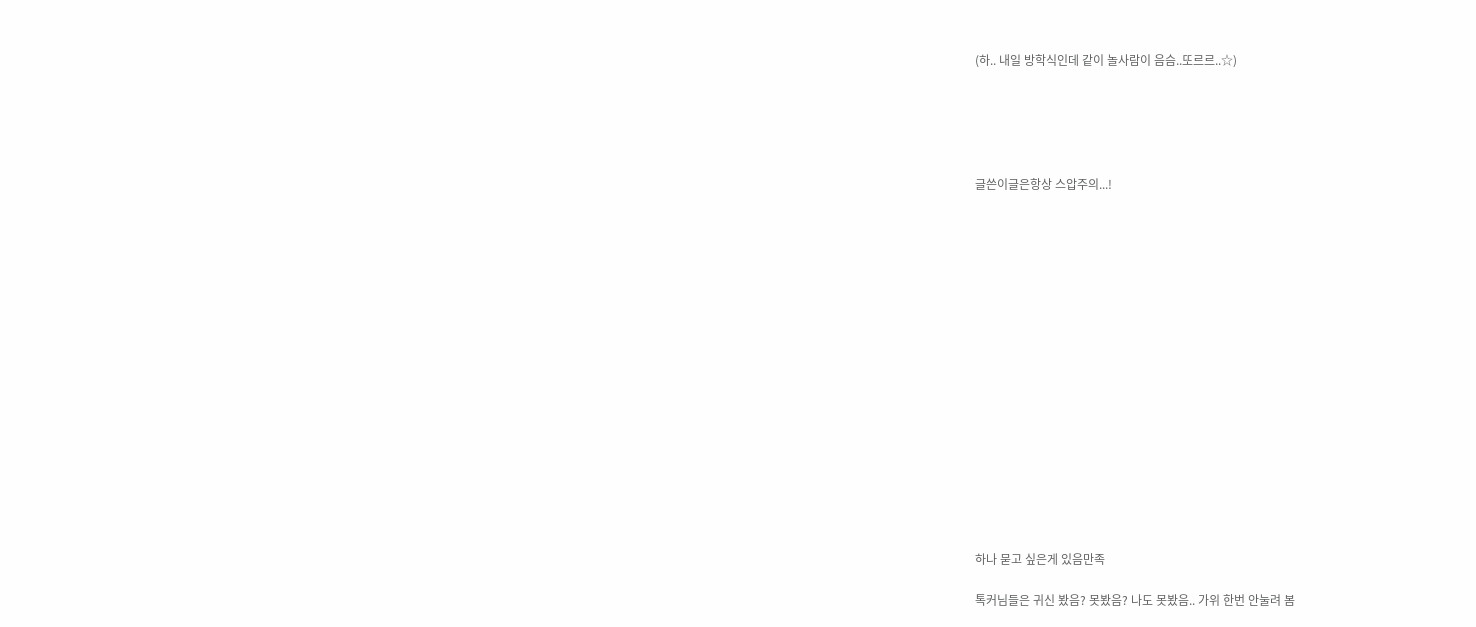(하.. 내일 방학식인데 같이 놀사람이 음슴..또르르..☆)





글쓴이글은항상 스압주의...!

















하나 묻고 싶은게 있음만족

톡커님들은 귀신 봤음? 못봤음? 나도 못봤음.. 가위 한번 안눌려 봄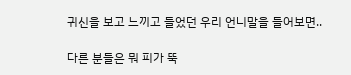귀신을 보고 느끼고 들었던 우리 언니말을 들어보면..

다른 분들은 뭐 피가 뚝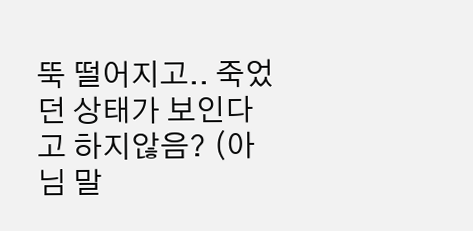뚝 떨어지고.. 죽었던 상태가 보인다고 하지않음? (아님 말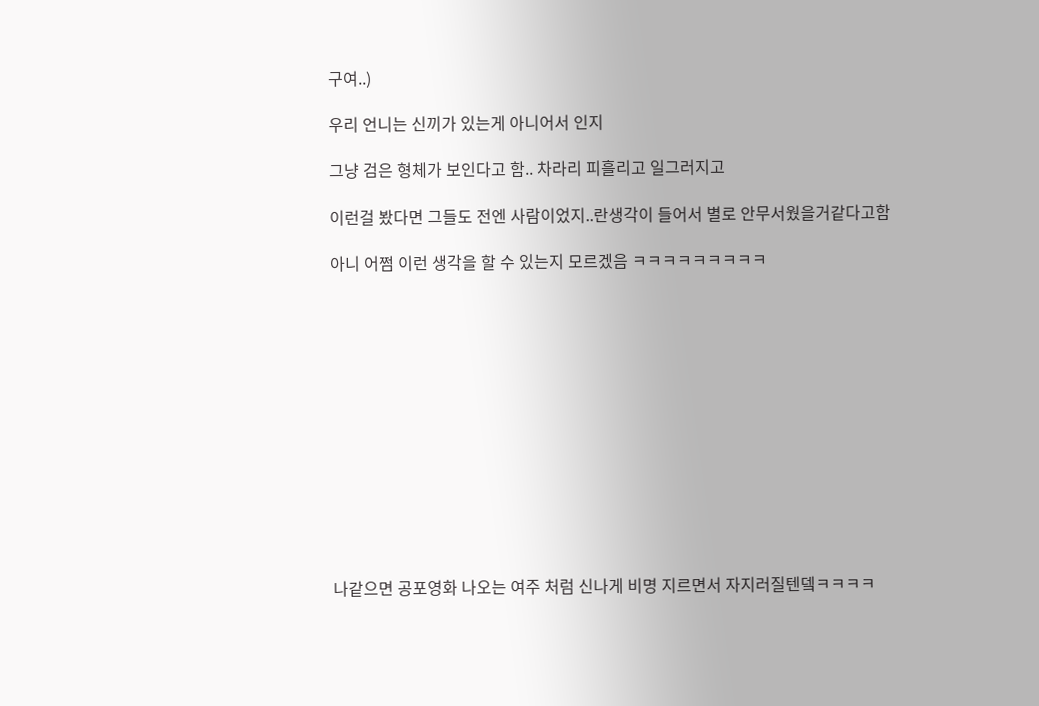구여..)

우리 언니는 신끼가 있는게 아니어서 인지

그냥 검은 형체가 보인다고 함.. 차라리 피흘리고 일그러지고

이런걸 봤다면 그들도 전엔 사람이었지..란생각이 들어서 별로 안무서웠을거같다고함

아니 어쩜 이런 생각을 할 수 있는지 모르겠음 ㅋㅋㅋㅋㅋㅋㅋㅋㅋ













나같으면 공포영화 나오는 여주 처럼 신나게 비명 지르면서 자지러질텐뎈ㅋㅋㅋㅋ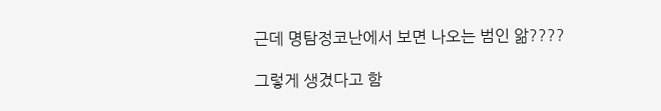근데 명탐정코난에서 보면 나오는 범인 앎????

그렇게 생겼다고 함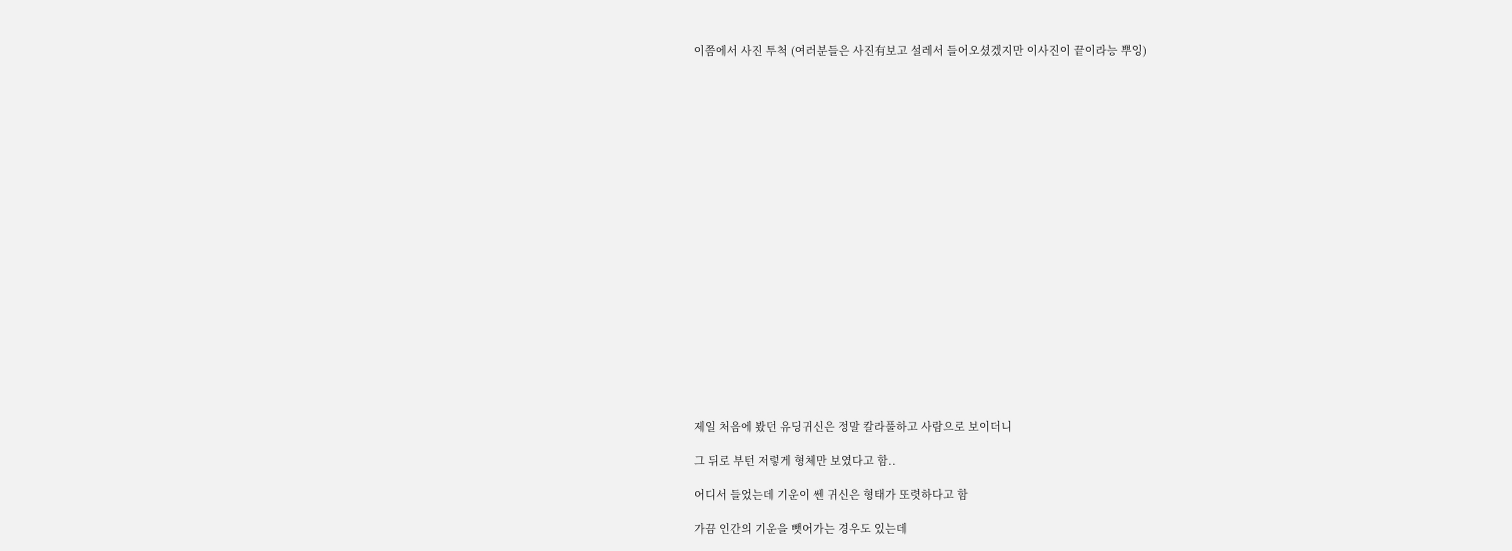이쯤에서 사진 투척 (여러분들은 사진有보고 설레서 들어오셨겠지만 이사진이 끝이라능 뿌잉)





















제일 처음에 봤던 유딩귀신은 정말 칼라풀하고 사람으로 보이더니

그 뒤로 부턴 저렇게 형체만 보였다고 함..

어디서 들었는데 기운이 쎈 귀신은 형태가 또렷하다고 함

가끔 인간의 기운을 뺏어가는 경우도 있는데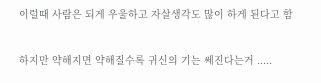이럴때 사람은 되게 우울하고 자살생각도 많이 하게 된다고 함

하지만 약해지면 약해질수록 귀신의 기는 쎄진다는거 .....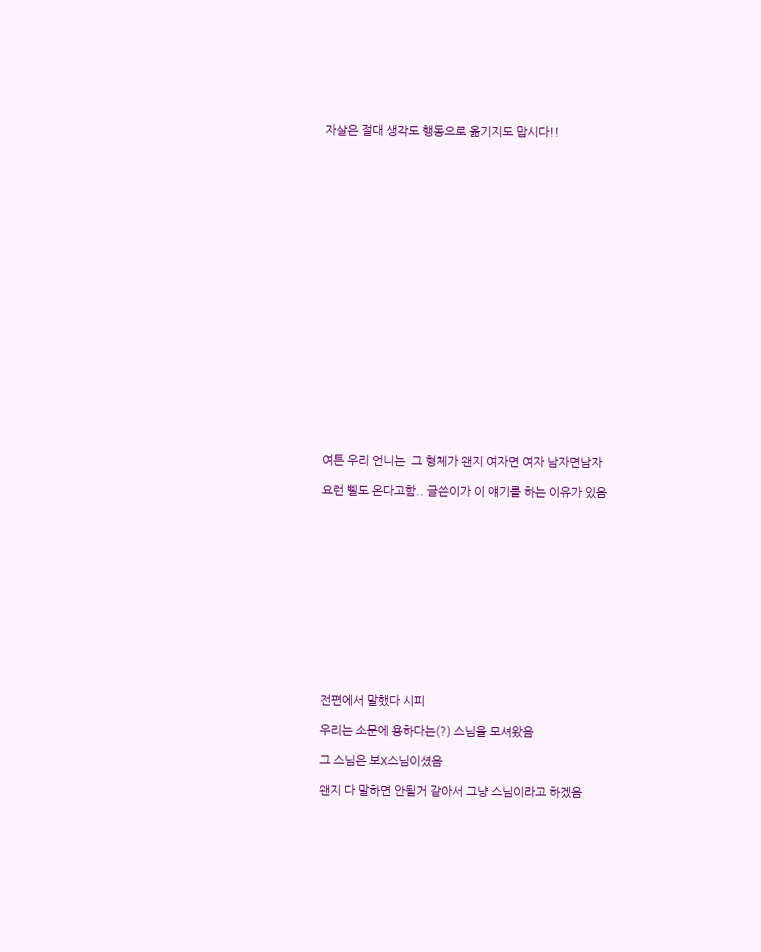자살은 절대 생각도 행동으로 옮기지도 맙시다!!





















여튼 우리 언니는  그 형체가 왠지 여자면 여자 남자면남자

요런 삘도 온다고함.. 글쓴이가 이 얘기를 하는 이유가 있음













전편에서 말했다 시피

우리는 소문에 용하다는(?) 스님을 모셔왔음

그 스님은 보X스님이셨음

왠지 다 말하면 안될거 같아서 그냥 스님이라고 하겠음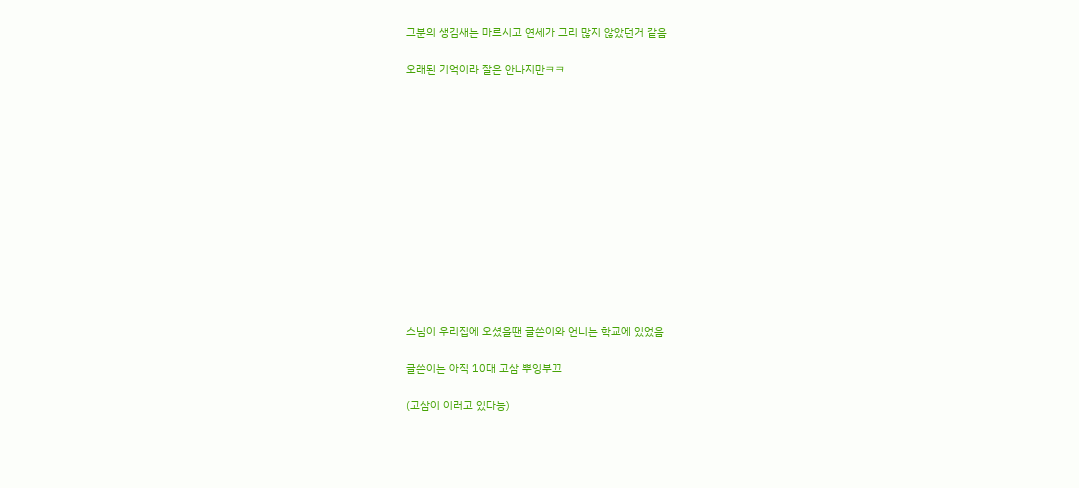그분의 생김새는 마르시고 연세가 그리 많지 않았던거 같음

오래된 기억이라 잘은 안나지만ㅋㅋ













스님이 우리집에 오셨을땐 글쓴이와 언니는 학교에 있었음

글쓴이는 아직 10대 고삼 뿌잉부끄

(고삼이 이러고 있다능)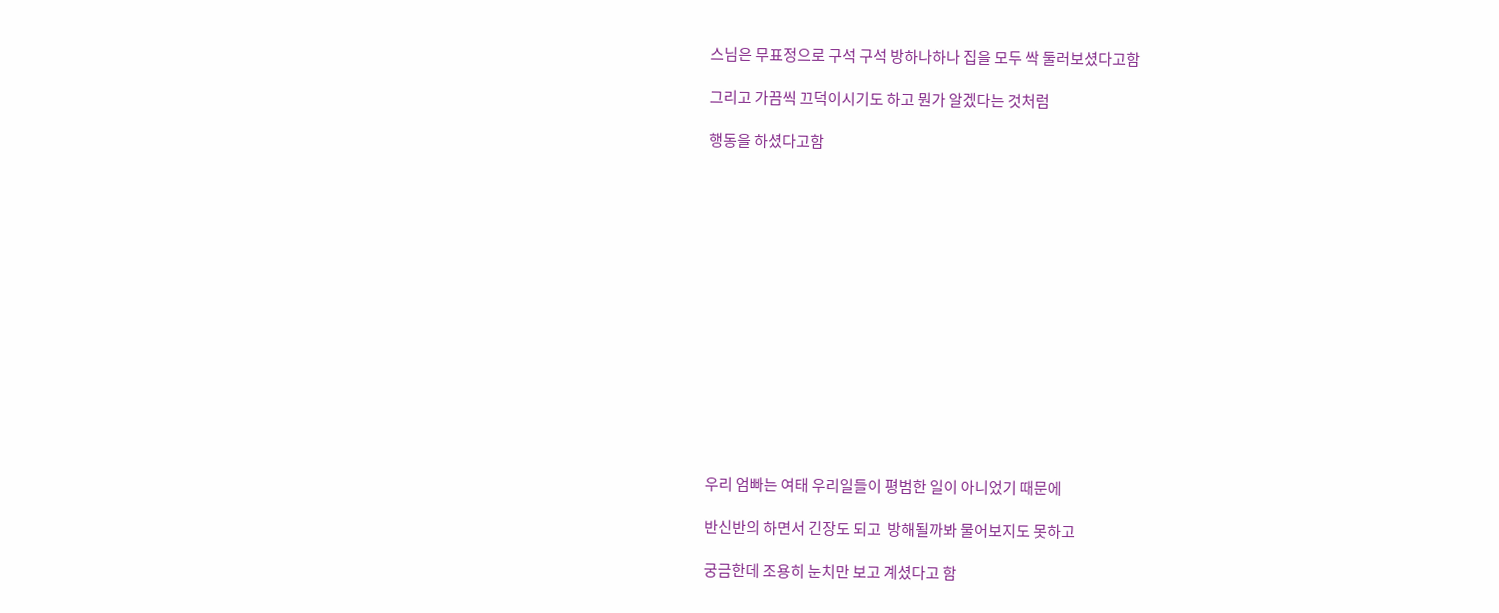스님은 무표정으로 구석 구석 방하나하나 집을 모두 싹 둘러보셨다고함

그리고 가끔씩 끄덕이시기도 하고 뭔가 알겠다는 것처럼

행동을 하셨다고함















우리 엄빠는 여태 우리일들이 평범한 일이 아니었기 때문에

반신반의 하면서 긴장도 되고  방해될까봐 물어보지도 못하고

궁금한데 조용히 눈치만 보고 계셨다고 함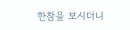한참을 보시더니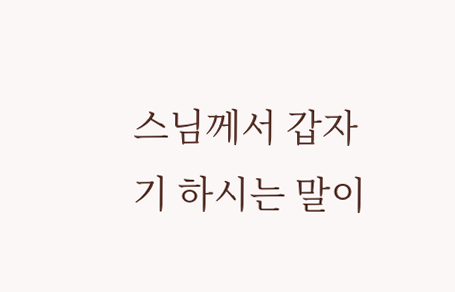스님께서 갑자기 하시는 말이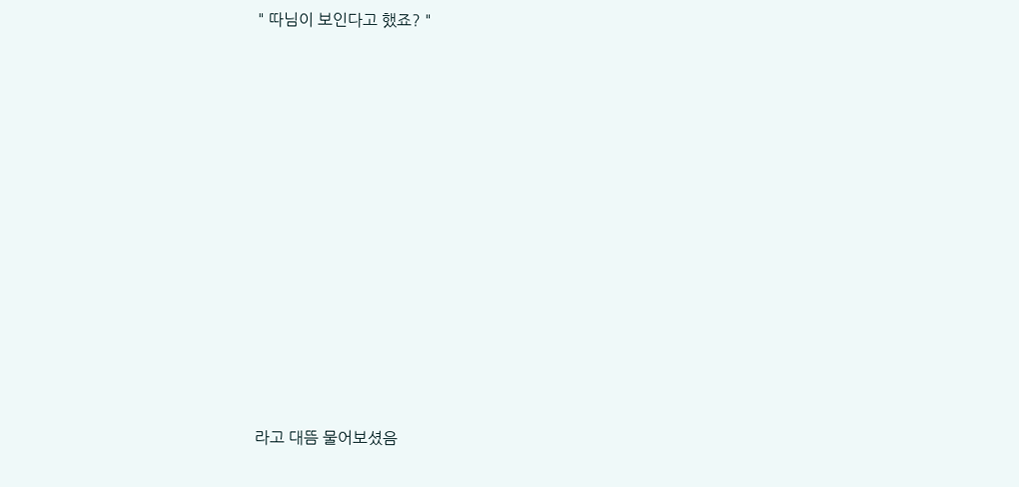" 따님이 보인다고 했죠? "





















라고 대뜸 물어보셨음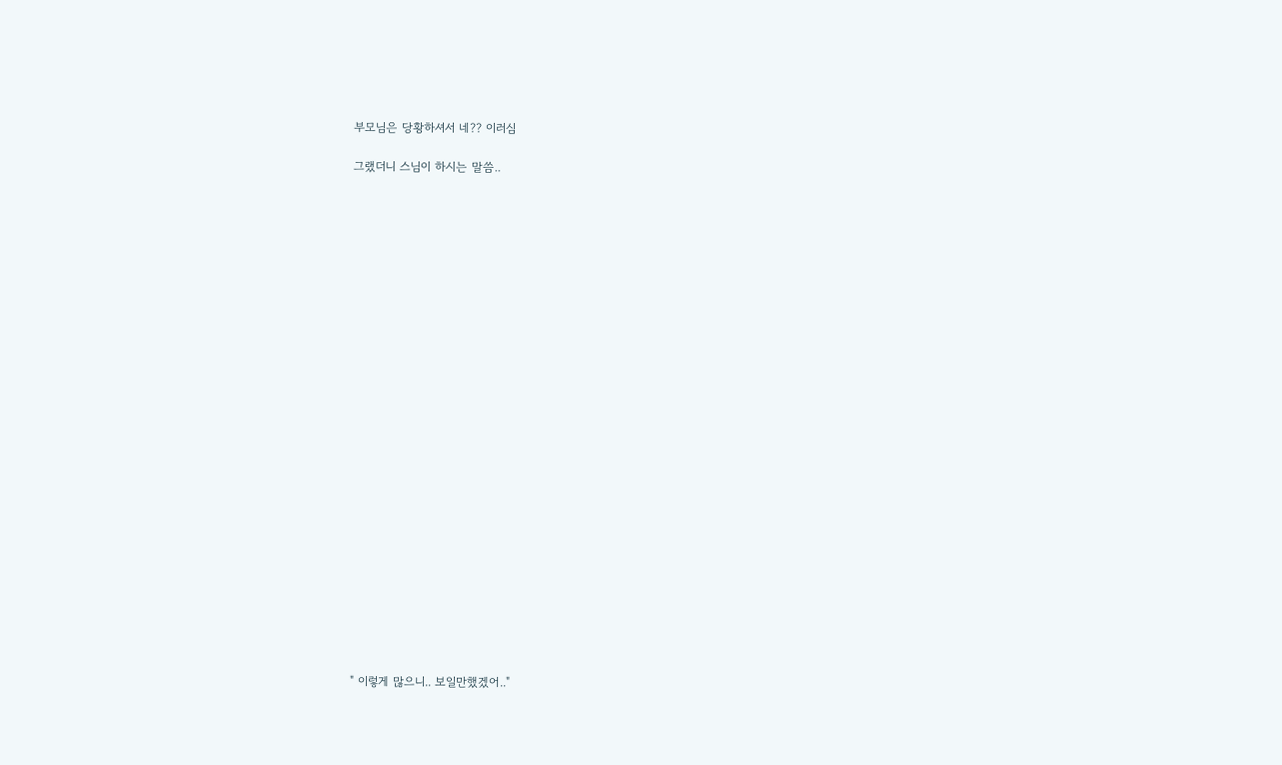부모님은 당황하셔서 네?? 이러심

그랬더니 스님이 하시는 말씀..

























" 이렇게 많으니.. 보일만했겠어.."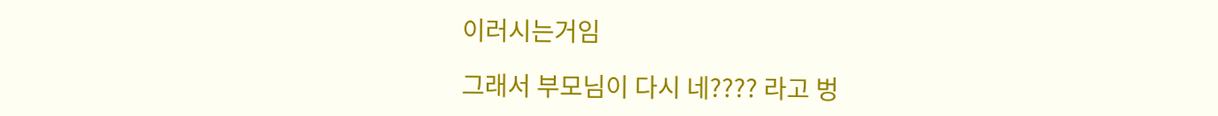이러시는거임

그래서 부모님이 다시 네???? 라고 벙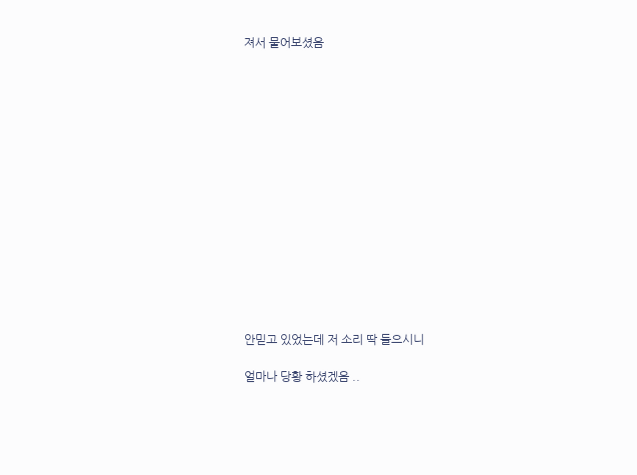져서 물어보셨음















안믿고 있었는데 저 소리 딱 들으시니

얼마나 당황 하셨겠음 ..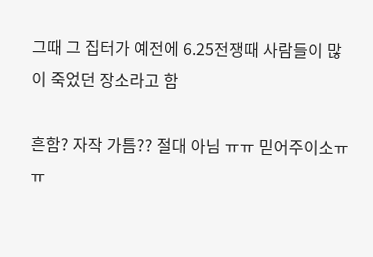그때 그 집터가 예전에 6.25전쟁때 사람들이 많이 죽었던 장소라고 함

흔함? 자작 가틈?? 절대 아님 ㅠㅠ 믿어주이소ㅠㅠ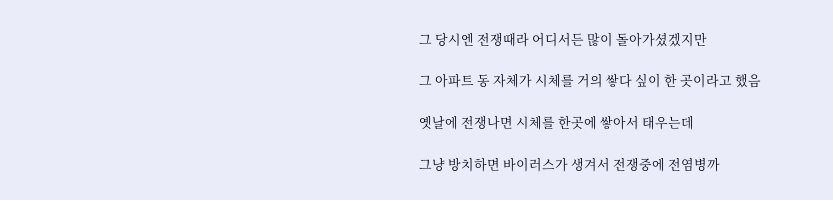그 당시엔 전쟁때라 어디서든 많이 돌아가셨겠지만

그 아파트 동 자체가 시체를 거의 쌓다 싶이 한 곳이라고 했음

옛날에 전쟁나면 시체를 한곳에 쌓아서 태우는데

그냥 방치하면 바이러스가 생겨서 전쟁중에 전염병까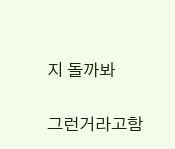지 돌까봐

그런거라고함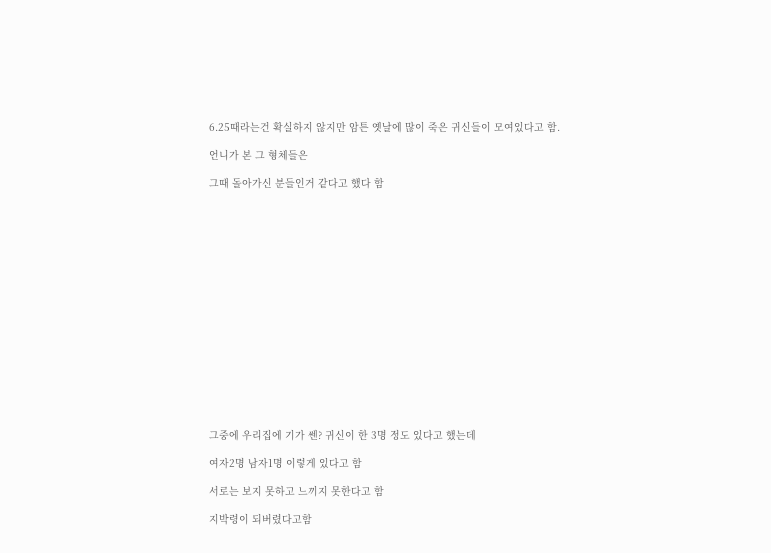6.25때라는건 확실하지 않지만 암튼 옛날에 많이 죽은 귀신들이 모여있다고 함.

언니가 본 그 형체들은

그때 돌아가신 분들인거 같다고 했다 함

















그중에 우리집에 기가 쎈? 귀신이 한 3명 정도 있다고 했는데

여자2명 남자1명 이렇게 있다고 함

서로는 보지 못하고 느끼지 못한다고 함

지박령이 되버렸다고함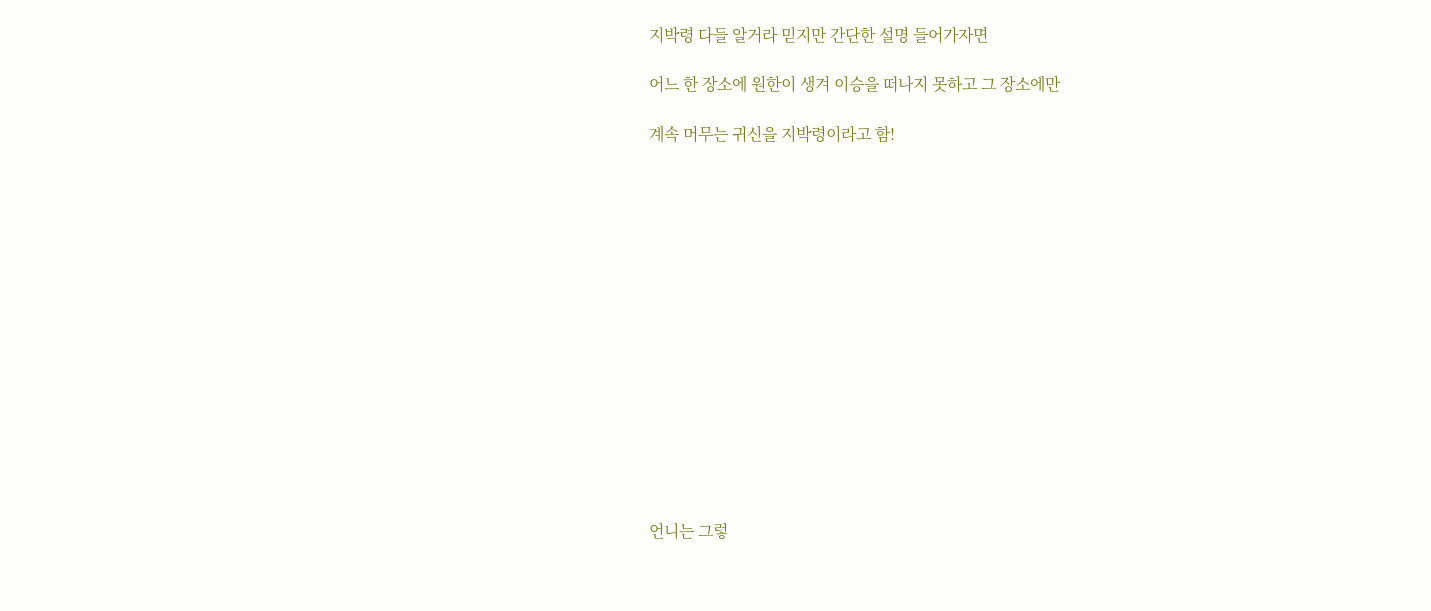지박령 다들 알거라 믿지만 간단한 설명 들어가자면

어느 한 장소에 원한이 생겨 이승을 떠나지 못하고 그 장소에만

계속 머무는 귀신을 지박령이라고 함!















언니는 그렇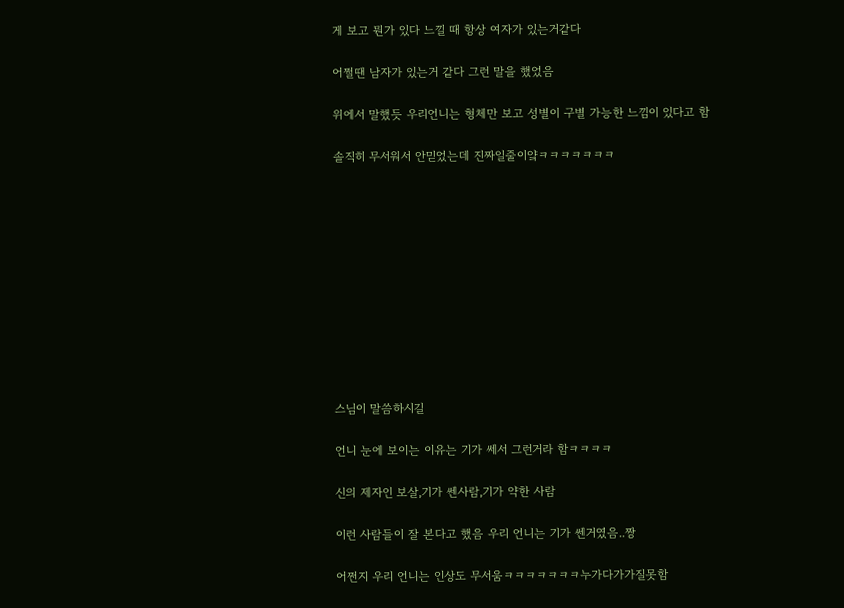게 보고 뭔가 있다 느낄 때 항상 여자가 있는거같다

어쩔땐 남자가 있는거 같다 그런 말을 했었음

위에서 말했듯 우리언니는 형체만 보고 성별이 구별 가능한 느낌이 있다고 함

솔직히 무서워서 안믿었는데 진짜일줄이얔ㅋㅋㅋㅋㅋㅋㅋ











스님이 말씀하시길

언니 눈에 보이는 이유는 기가 쎄서 그런거라 함ㅋㅋㅋㅋ

신의 제자인 보살,기가 쎈사람,기가 약한 사람

이런 사람들이 잘 본다고 했음 우리 언니는 기가 쎈거였음..짱

어쩐지 우리 언니는 인상도 무서움ㅋㅋㅋㅋㅋㅋㅋ누가다가가질못함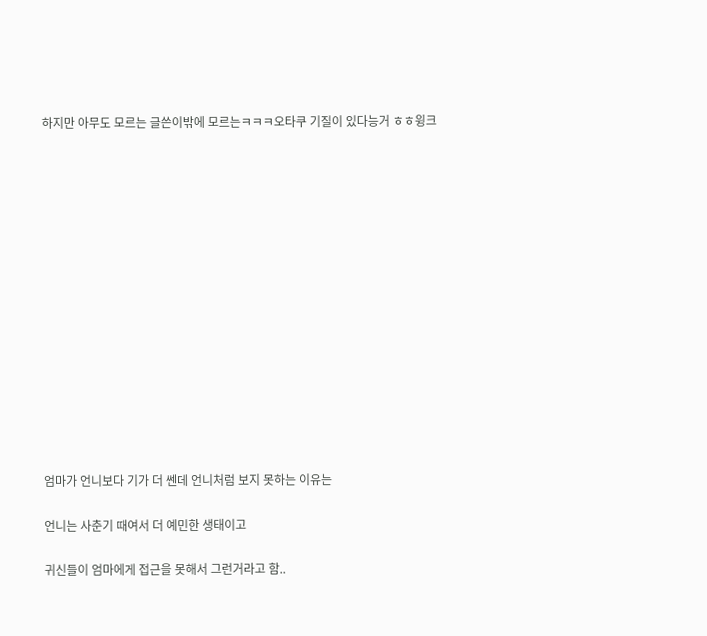하지만 아무도 모르는 글쓴이밖에 모르는ㅋㅋㅋ오타쿠 기질이 있다능거 ㅎㅎ윙크















엄마가 언니보다 기가 더 쎈데 언니처럼 보지 못하는 이유는

언니는 사춘기 때여서 더 예민한 생태이고

귀신들이 엄마에게 접근을 못해서 그런거라고 함..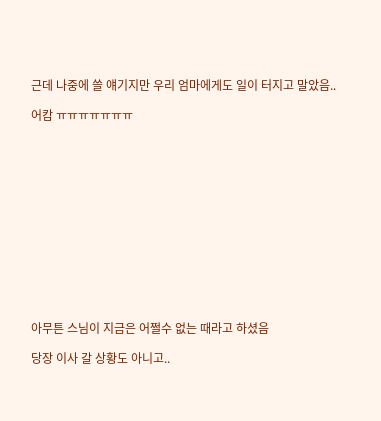근데 나중에 쓸 얘기지만 우리 엄마에게도 일이 터지고 말았음..

어캄 ㅠㅠㅠㅠㅠㅠㅠ













아무튼 스님이 지금은 어쩔수 없는 때라고 하셨음

당장 이사 갈 상황도 아니고..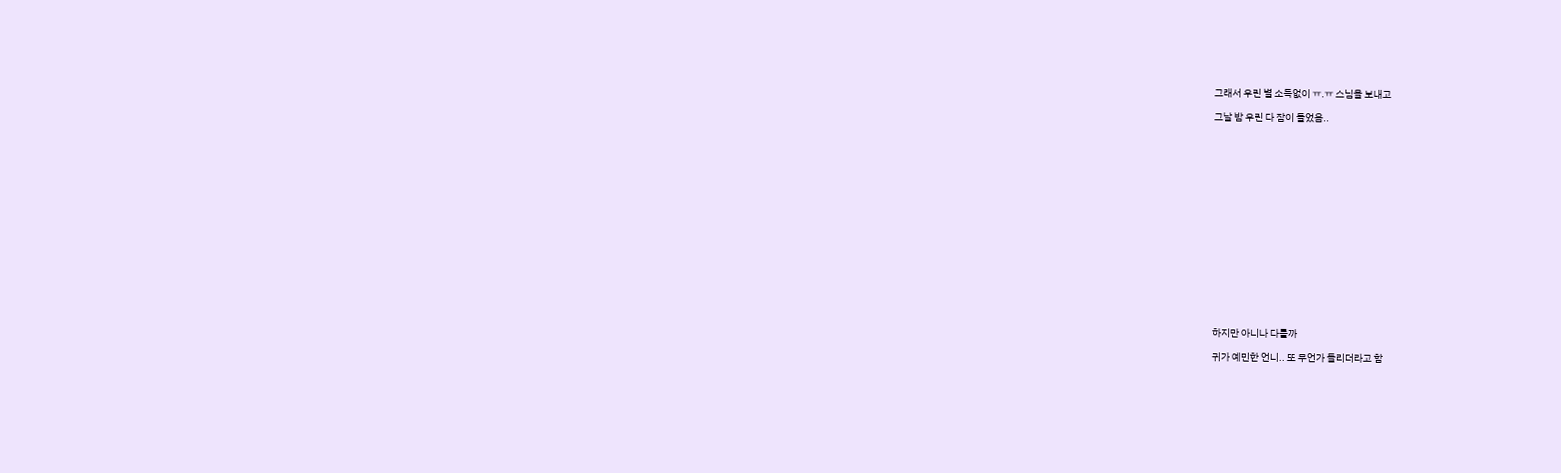그래서 우린 별 소득없이 ㅠ.ㅠ 스님을 보내고

그날 밤 우린 다 잠이 들었음..

















하지만 아니나 다를까

귀가 예민한 언니.. 또 무언가 들리더라고 함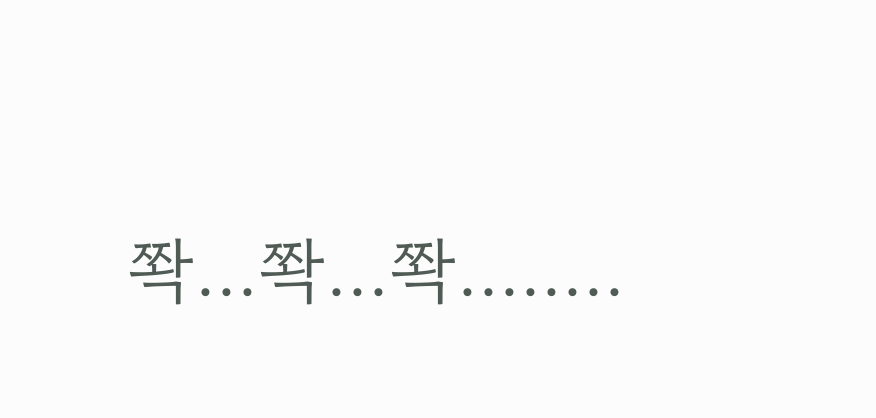쫙...쫙...쫙........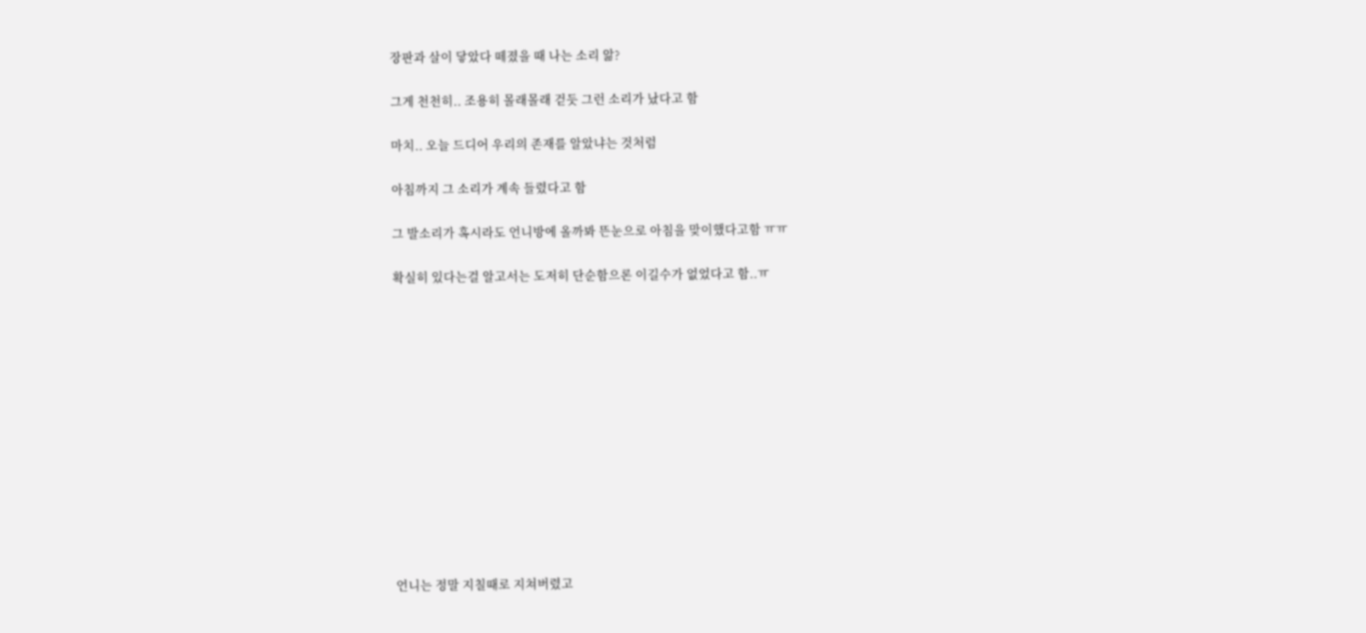장판과 살이 닿았다 떼졌을 때 나는 소리 앎?

그게 천천히.. 조용히 몰래몰래 걷듯 그런 소리가 났다고 함

마치.. 오늘 드디어 우리의 존재를 알았냐는 것처럼

아침까지 그 소리가 계속 들렸다고 함

그 발소리가 혹시라도 언니방에 올까봐 뜬눈으로 아침을 맞이했다고함 ㅠㅠ

확실히 있다는걸 알고서는 도저히 단순함으론 이길수가 없었다고 함..ㅠ













언니는 정말 지칠때로 지쳐버렸고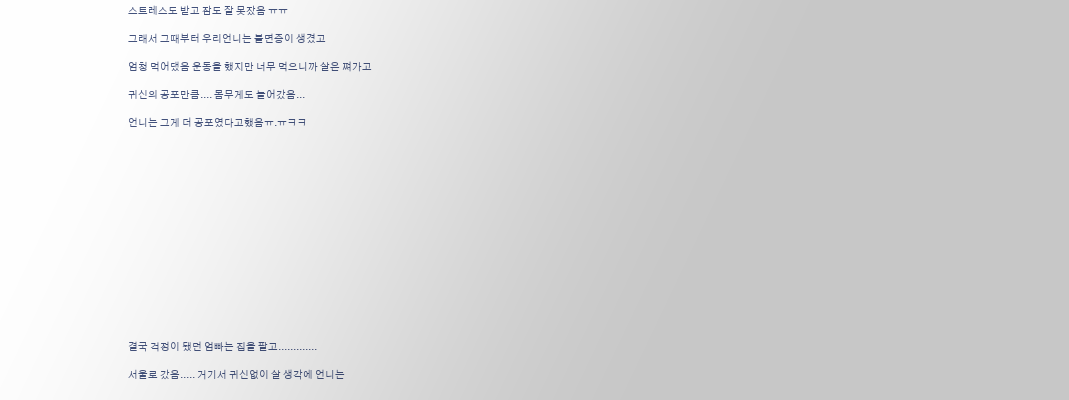스트레스도 받고 잠도 잘 못잤음 ㅠㅠ

그래서 그때부터 우리언니는 불면증이 생겼고

엄청 먹어댔음 운동을 했지만 너무 먹으니까 살은 쪄가고

귀신의 공포만큼.... 몸무게도 늘어갔음...

언니는 그게 더 공포였다고했음ㅠ.ㅠㅋㅋ















결국 걱정이 됐던 엄빠는 집을 팔고.............

서울로 갔음..... 거기서 귀신없이 살 생각에 언니는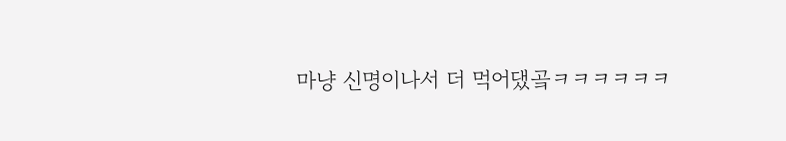마냥 신명이나서 더 먹어댔곸ㅋㅋㅋㅋㅋㅋ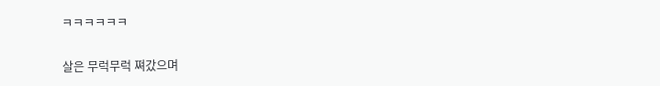ㅋㅋㅋㅋㅋㅋ

살은 무럭무럭 쪄갔으며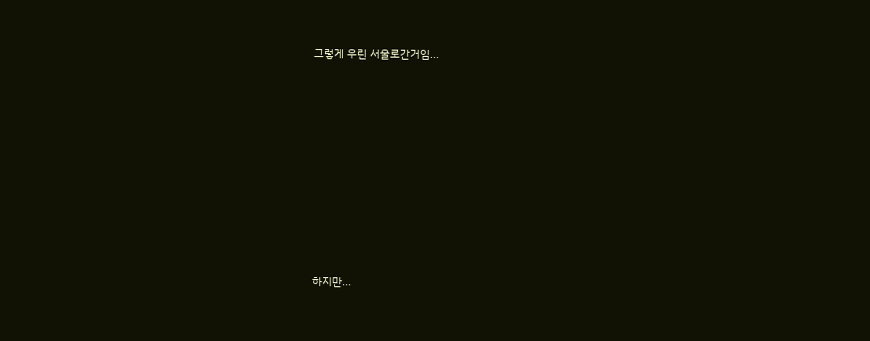그렇게 우린 서울로간거임...















하지만...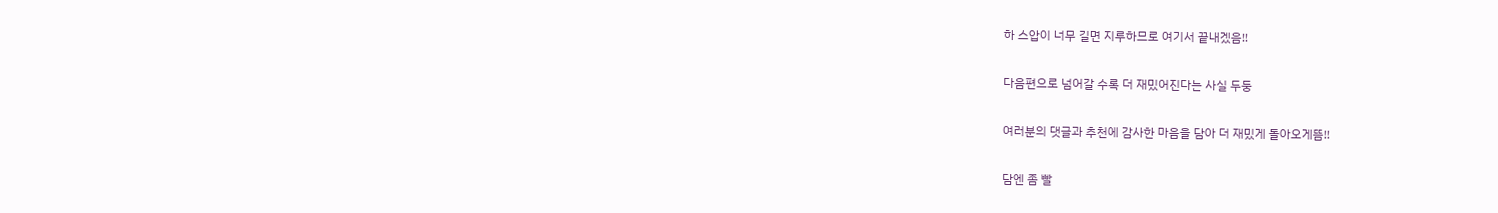하 스압이 너무 길면 지루하므로 여기서 끝내겠음!!

다음편으로 넘어갈 수록 더 재밌어진다는 사실 두둥

여러분의 댓글과 추천에 감사한 마음을 담아 더 재밌게 돌아오게뜸!!

담엔 좀 빨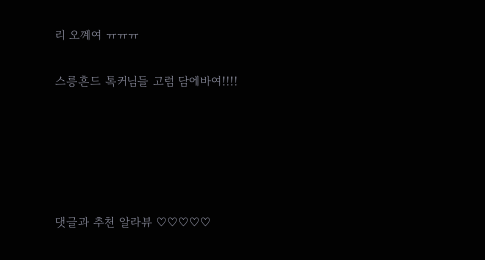리 오꼐여 ㅠㅠㅠ

스릉흔드 톡커님들 고럼 담에바여!!!!





댓글과 추천 알라뷰 ♡♡♡♡♡